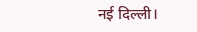नई दिल्ली।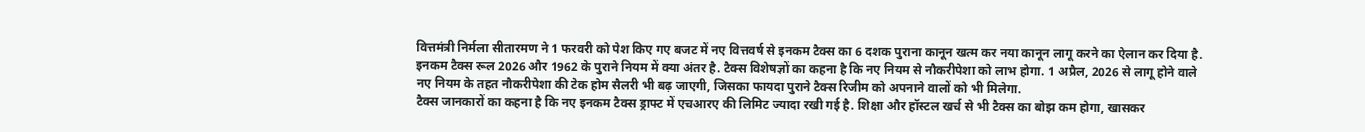वित्तमंत्री निर्मला सीतारमण ने 1 फरवरी को पेश किए गए बजट में नए वित्तवर्ष से इनकम टैक्स का 6 दशक पुराना कानून खत्म कर नया कानून लागू करने का ऐलान कर दिया है. इनकम टैक्स रूल 2026 और 1962 के पुराने नियम में क्या अंतर है. टैक्स विशेषज्ञों का कहना है कि नए नियम से नौकरीपेशा को लाभ होगा. 1 अप्रैल, 2026 से लागू होने वाले नए नियम के तहत नौकरीपेशा की टेक होम सैलरी भी बढ़ जाएगी, जिसका फायदा पुराने टैक्स रिजीम को अपनाने वालों को भी मिलेगा.
टैक्स जानकारों का कहना है कि नए इनकम टैक्स ड्राफ्ट में एचआरए की लिमिट ज्यादा रखी गई है. शिक्षा और हॉस्टल खर्च से भी टैक्स का बोझ कम होगा, खासकर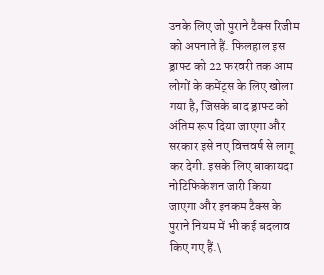उनके लिए जो पुराने टैक्स रिजीम को अपनाते हैं. फिलहाल इस ड्राफ्ट को 22 फरवरी तक आम लोगों के कमेंट्स के लिए खोला गया है, जिसके बाद ड्राफ्ट को अंतिम रूप दिया जाएगा और सरकार इसे नए वित्तवर्ष से लागू कर देगी. इसके लिए बाकायदा नोटिफिकेशन जारी किया जाएगा और इनकम टैक्स के पुराने नियम में भी कई बदलाव किए गए हैं.\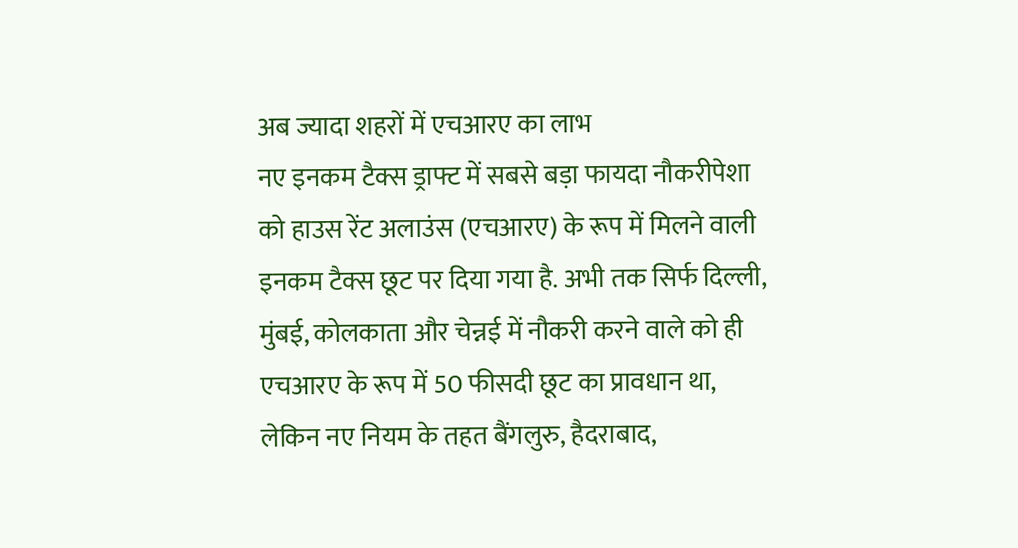अब ज्यादा शहरों में एचआरए का लाभ
नए इनकम टैक्स ड्राफ्ट में सबसे बड़ा फायदा नौकरीपेशा को हाउस रेंट अलाउंस (एचआरए) के रूप में मिलने वाली इनकम टैक्स छूट पर दिया गया है. अभी तक सिर्फ दिल्ली, मुंबई, कोलकाता और चेन्नई में नौकरी करने वाले को ही एचआरए के रूप में 50 फीसदी छूट का प्रावधान था, लेकिन नए नियम के तहत बैंगलुरु, हैदराबाद,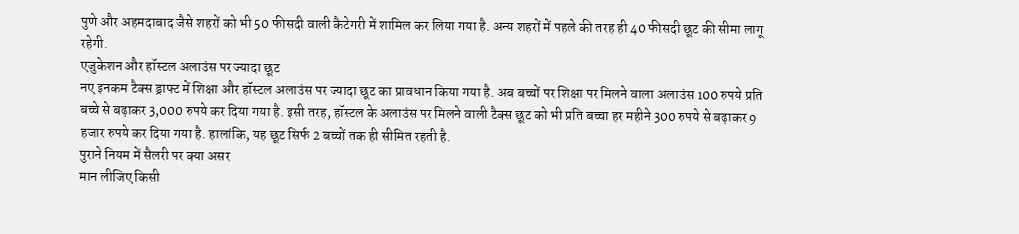पुणे और अहमदाबाद जैसे शहरों को भी 50 फीसदी वाली कैटेगरी में शामिल कर लिया गया है. अन्य शहरों में पहले की तरह ही 40 फीसदी छूट की सीमा लागू रहेगी.
एजुकेशन और हॉस्टल अलाउंस पर ज्यादा छूट
नए इनकम टैक्स ड्राफ्ट में शिक्षा और हॉस्टल अलाउंस पर ज्यादा छूट का प्रावधान किया गया है. अब बच्चों पर शिक्षा पर मिलने वाला अलाउंस 100 रुपये प्रति बच्चे से बढ़ाकर 3,000 रुपये कर दिया गया है. इसी तरह, हॉस्टल के अलाउंस पर मिलने वाली टैक्स छूट को भी प्रति बच्चा हर महीने 300 रुपये से बढ़ाकर 9 हजार रुपये कर दिया गया है. हालांकि, यह छूट सिर्फ 2 बच्चों तक ही सीमित रहती है.
पुराने नियम में सैलरी पर क्या असर
मान लीजिए किसी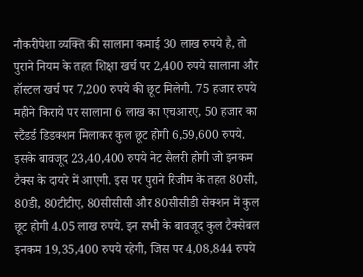नौकरीपेशा व्यक्ति की सालाना कमाई 30 लाख रुपये है, तो पुराने नियम के तहत शिक्षा खर्च पर 2,400 रुपये सालाना और हॉस्टल खर्च पर 7,200 रुपये की छूट मिलेगी. 75 हजार रुपये महीने किराये पर सालाना 6 लाख का एचआरए, 50 हजार का स्टैंडर्ड डिडक्शन मिलाकर कुल छूट होगी 6,59,600 रुपये. इसके बावजूद 23,40,400 रुपये नेट सैलरी होगी जो इनकम टैक्स के दायरे में आएगी. इस पर पुराने रिजीम के तहत 80सी, 80डी, 80टीटीए, 80सीसीसी और 80सीसीडी सेक्शन में कुल छूट होगी 4.05 लाख रुपये. इन सभी के बावजूद कुल टैक्सेबल इनकम 19,35,400 रुपये रहेगी, जिस पर 4,08,844 रुपये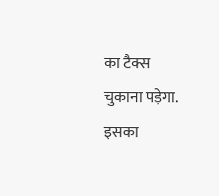का टैक्स चुकाना पड़ेगा. इसका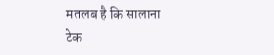मतलब है कि सालाना टेक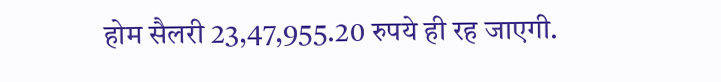होम सैलरी 23,47,955.20 रुपये ही रह जाएगी.